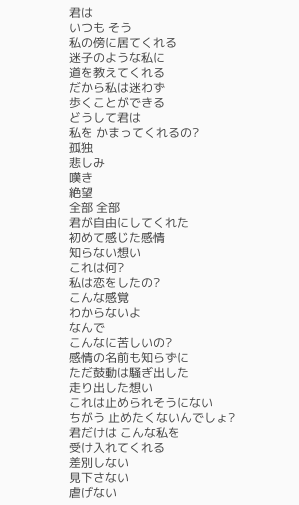君は
いつも そう
私の傍に居てくれる
迷子のような私に
道を教えてくれる
だから私は迷わず
歩くことができる
どうして君は
私を かまってくれるの?
孤独
悲しみ
嘆き
絶望
全部 全部
君が自由にしてくれた
初めて感じた感情
知らない想い
これは何?
私は恋をしたの?
こんな感覚
わからないよ
なんで
こんなに苦しいの?
感情の名前も知らずに
ただ鼓動は騒ぎ出した
走り出した想い
これは止められそうにない
ちがう 止めたくないんでしょ?
君だけは こんな私を
受け入れてくれる
差別しない
見下さない
虐げない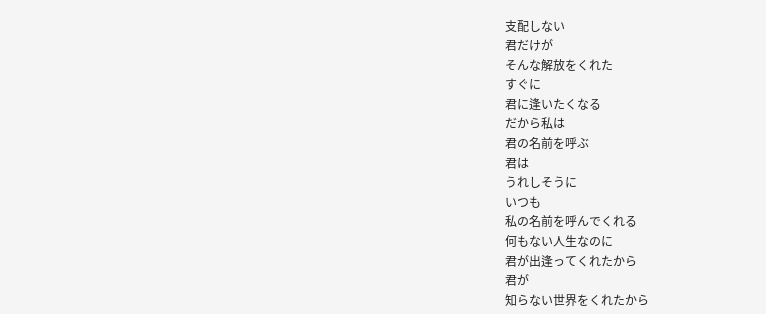支配しない
君だけが
そんな解放をくれた
すぐに
君に逢いたくなる
だから私は
君の名前を呼ぶ
君は
うれしそうに
いつも
私の名前を呼んでくれる
何もない人生なのに
君が出逢ってくれたから
君が
知らない世界をくれたから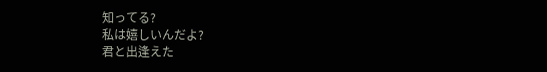知ってる?
私は嬉しいんだよ?
君と出逢えた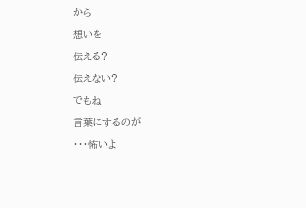から
想いを
伝える?
伝えない?
でもね
言葉にするのが
・・・怖いよ